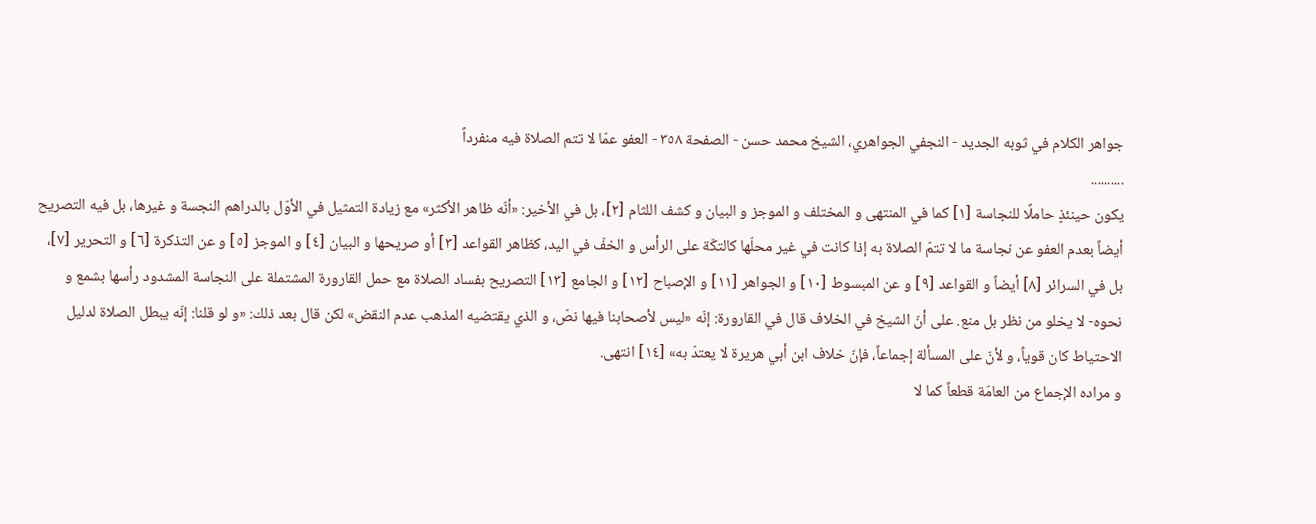جواهر الكلام في ثوبه الجديد - النجفي الجواهري، الشيخ محمد حسن - الصفحة ٣٥٨ - العفو عمّا لا تتم الصلاة فيه منفرداً
..........
يكون حينئذٍ حاملًا للنجاسة [١] كما في المنتهى و المختلف و الموجز و البيان و كشف اللثام [٢]، بل في الأخير: «أنّه ظاهر الأكثر» مع زيادة التمثيل في الأوّل بالدراهم النجسة و غيرها، بل فيه التصريح أيضاً بعدم العفو عن نجاسة ما لا تتمّ الصلاة به إذا كانت في غير محلّها كالتكّة على الرأس و الخفّ في اليد، كظاهر القواعد [٣] أو صريحها و البيان [٤] و الموجز [٥] و عن التذكرة [٦] و التحرير [٧]، بل في السرائر [٨] أيضاً و القواعد [٩] و عن المبسوط [١٠] و الجواهر [١١] و الإصباح [١٢] و الجامع [١٣] التصريح بفساد الصلاة مع حمل القارورة المشتملة على النجاسة المشدود رأسها بشمع و نحوه- لا يخلو من نظر بل منع. على أنّ الشيخ في الخلاف قال في القارورة: إنّه «ليس لأصحابنا فيها نصّ، و الذي يقتضيه المذهب عدم النقض» لكن قال بعد ذلك: «و لو قلنا: إنّه يبطل الصلاة لدليل الاحتياط كان قوياً، و لأنّ على المسألة إجماعاً، فإنّ خلاف ابن أبي هريرة لا يعتدّ به» [١٤] انتهى.
و مراده الإجماع من العامّة قطعاً كما لا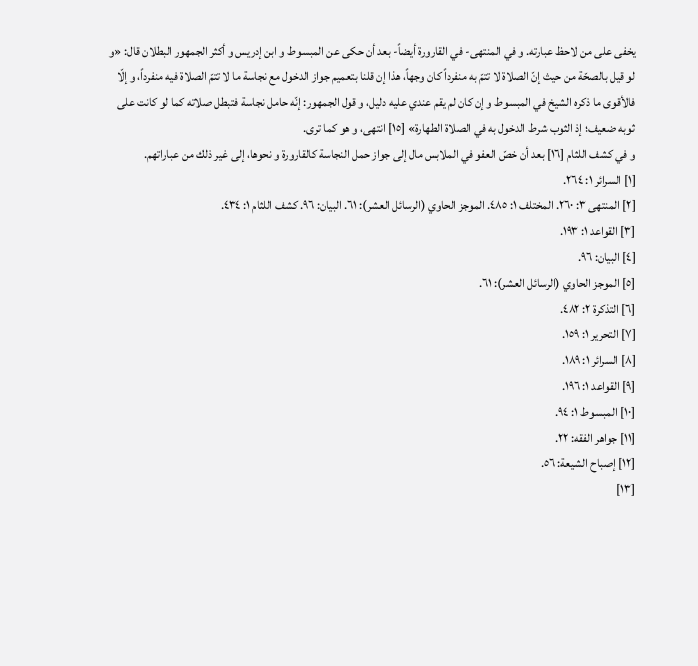يخفى على من لاحظ عبارته. و في المنتهى- في القارورة أيضاً- بعد أن حكى عن المبسوط و ابن إدريس و أكثر الجمهور البطلان قال: «و لو قيل بالصحّة من حيث إنّ الصلاة لا تتمّ به منفرداً كان وجهاً، هذا إن قلنا بتعميم جواز الدخول مع نجاسة ما لا تتمّ الصلاة فيه منفرداً، و إلّا فالأقوى ما ذكره الشيخ في المبسوط و إن كان لم يقم عندي عليه دليل، و قول الجمهور: إنّه حامل نجاسة فتبطل صلاته كما لو كانت على ثوبه ضعيف؛ إذ الثوب شرط الدخول به في الصلاة الطهارة» [١٥] انتهى، و هو كما ترى.
و في كشف اللثام [١٦] بعد أن خصّ العفو في الملابس مال إلى جواز حمل النجاسة كالقارورة و نحوها، إلى غير ذلك من عباراتهم.
[١] السرائر ١: ٢٦٤.
[٢] المنتهى ٣: ٢٦٠. المختلف ١: ٤٨٥. الموجز الحاوي (الرسائل العشر): ٦١. البيان: ٩٦. كشف اللثام ١: ٤٣٤.
[٣] القواعد ١: ١٩٣.
[٤] البيان: ٩٦.
[٥] الموجز الحاوي (الرسائل العشر): ٦١.
[٦] التذكرة ٢: ٤٨٢.
[٧] التحرير ١: ١٥٩.
[٨] السرائر ١: ١٨٩.
[٩] القواعد ١: ١٩٦.
[١٠] المبسوط ١: ٩٤.
[١١] جواهر الفقه: ٢٢.
[١٢] إصباح الشيعة: ٥٦.
[١٣]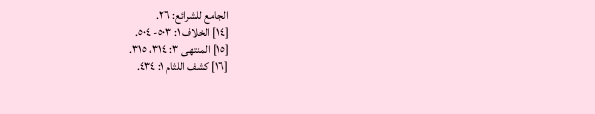الجامع للشرائع: ٢٦.
[١٤] الخلاف ١: ٥٠٣- ٥٠٤.
[١٥] المنتهى ٣: ٣١٤، ٣١٥.
[١٦] كشف اللثام ١: ٤٣٤.